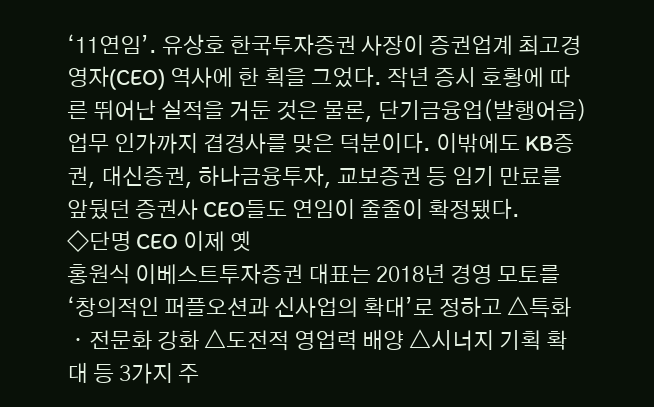‘11연임’. 유상호 한국투자증권 사장이 증권업계 최고경영자(CEO) 역사에 한 획을 그었다. 작년 증시 호황에 따른 뛰어난 실적을 거둔 것은 물론, 단기금융업(발행어음) 업무 인가까지 겹경사를 맞은 덕분이다. 이밖에도 KB증권, 대신증권, 하나금융투자, 교보증권 등 임기 만료를 앞뒀던 증권사 CEO들도 연임이 줄줄이 확정됐다.
◇단명 CEO 이제 옛
홍원식 이베스트투자증권 대표는 2018년 경영 모토를 ‘창의적인 퍼플오션과 신사업의 확대’로 정하고 △특화ㆍ전문화 강화 △도전적 영업력 배양 △시너지 기획 확대 등 3가지 주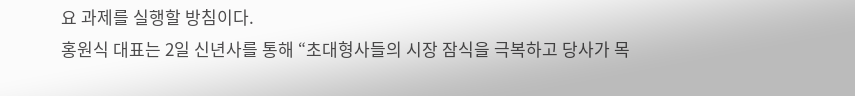요 과제를 실행할 방침이다.
홍원식 대표는 2일 신년사를 통해 “초대형사들의 시장 잠식을 극복하고 당사가 목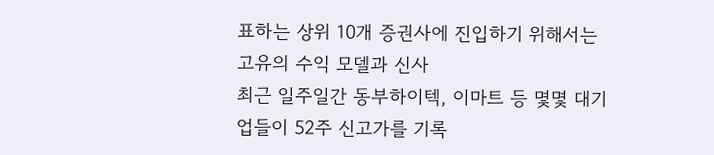표하는 상위 10개 증권사에 진입하기 위해서는 고유의 수익 모델과 신사
최근 일주일간 동부하이텍, 이마트 등 몇몇 대기업들이 52주 신고가를 기록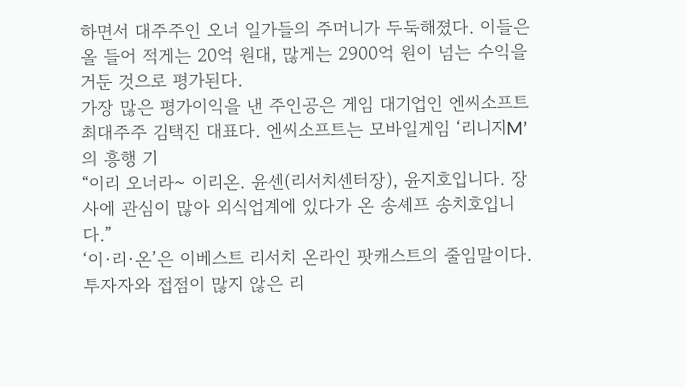하면서 대주주인 오너 일가들의 주머니가 두둑해졌다. 이들은 올 들어 적게는 20억 원대, 많게는 2900억 원이 넘는 수익을 거둔 것으로 평가된다.
가장 많은 평가이익을 낸 주인공은 게임 대기업인 엔씨소프트 최대주주 김택진 대표다. 엔씨소프트는 모바일게임 ‘리니지M’의 흥행 기
“이리 오너라~ 이리온. 윤센(리서치센터장), 윤지호입니다. 장사에 관심이 많아 외식업계에 있다가 온 송셰프 송치호입니다.”
‘이·리·온’은 이베스트 리서치 온라인 팟캐스트의 줄임말이다. 투자자와 접점이 많지 않은 리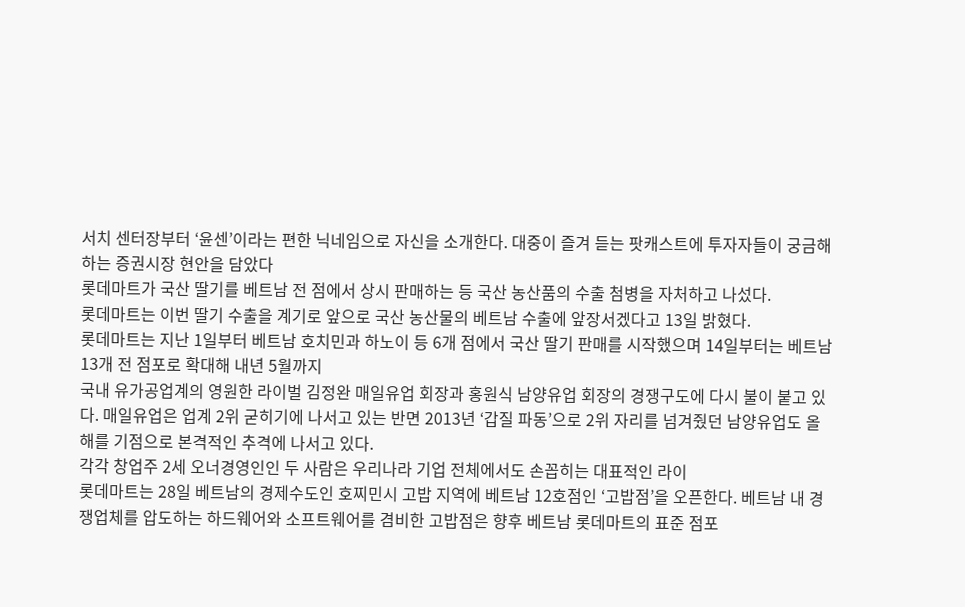서치 센터장부터 ‘윤센’이라는 편한 닉네임으로 자신을 소개한다. 대중이 즐겨 듣는 팟캐스트에 투자자들이 궁금해하는 증권시장 현안을 담았다
롯데마트가 국산 딸기를 베트남 전 점에서 상시 판매하는 등 국산 농산품의 수출 첨병을 자처하고 나섰다.
롯데마트는 이번 딸기 수출을 계기로 앞으로 국산 농산물의 베트남 수출에 앞장서겠다고 13일 밝혔다.
롯데마트는 지난 1일부터 베트남 호치민과 하노이 등 6개 점에서 국산 딸기 판매를 시작했으며 14일부터는 베트남 13개 전 점포로 확대해 내년 5월까지
국내 유가공업계의 영원한 라이벌 김정완 매일유업 회장과 홍원식 남양유업 회장의 경쟁구도에 다시 불이 붙고 있다. 매일유업은 업계 2위 굳히기에 나서고 있는 반면 2013년 ‘갑질 파동’으로 2위 자리를 넘겨줬던 남양유업도 올해를 기점으로 본격적인 추격에 나서고 있다.
각각 창업주 2세 오너경영인인 두 사람은 우리나라 기업 전체에서도 손꼽히는 대표적인 라이
롯데마트는 28일 베트남의 경제수도인 호찌민시 고밥 지역에 베트남 12호점인 ‘고밥점’을 오픈한다. 베트남 내 경쟁업체를 압도하는 하드웨어와 소프트웨어를 겸비한 고밥점은 향후 베트남 롯데마트의 표준 점포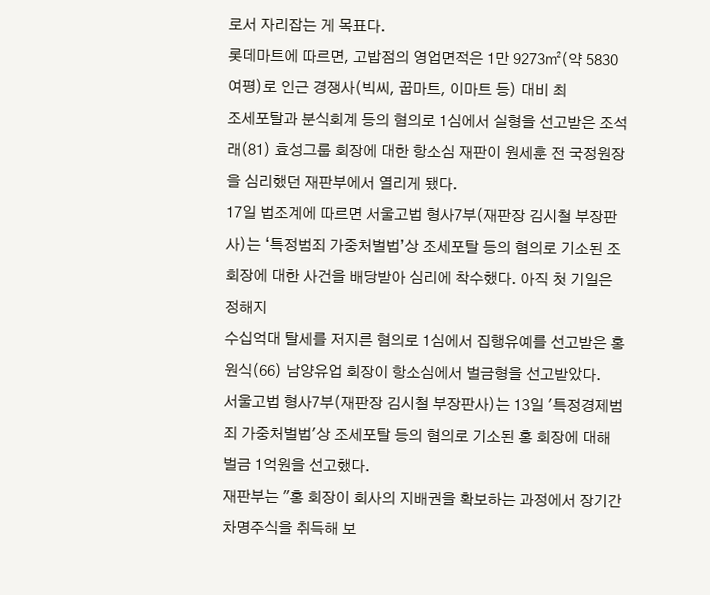로서 자리잡는 게 목표다.
롯데마트에 따르면, 고밥점의 영업면적은 1만 9273㎡(약 5830여평)로 인근 경쟁사(빅씨, 꿉마트, 이마트 등) 대비 최
조세포탈과 분식회계 등의 혐의로 1심에서 실형을 선고받은 조석래(81) 효성그룹 회장에 대한 항소심 재판이 원세훈 전 국정원장을 심리했던 재판부에서 열리게 됐다.
17일 법조계에 따르면 서울고법 형사7부(재판장 김시철 부장판사)는 ‘특정범죄 가중처벌법’상 조세포탈 등의 혐의로 기소된 조 회장에 대한 사건을 배당받아 심리에 착수했다. 아직 첫 기일은 정해지
수십억대 탈세를 저지른 혐의로 1심에서 집행유예를 선고받은 홍원식(66) 남양유업 회장이 항소심에서 벌금형을 선고받았다.
서울고법 형사7부(재판장 김시철 부장판사)는 13일 '특정경제범죄 가중처벌법'상 조세포탈 등의 혐의로 기소된 홍 회장에 대해 벌금 1억원을 선고했다.
재판부는 "홍 회장이 회사의 지배권을 확보하는 과정에서 장기간 차명주식을 취득해 보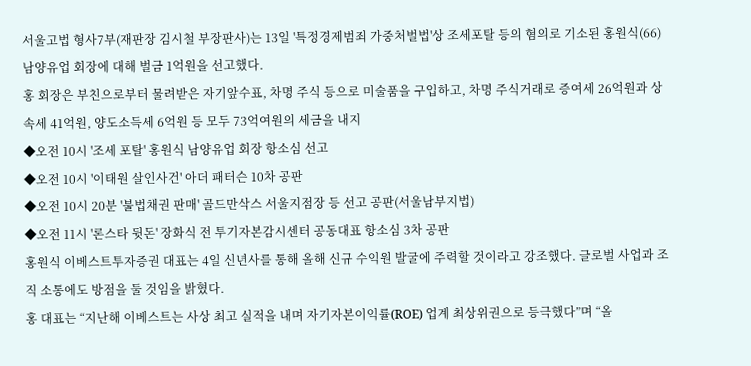서울고법 형사7부(재판장 김시철 부장판사)는 13일 '특정경제범죄 가중처벌법'상 조세포탈 등의 혐의로 기소된 홍원식(66) 남양유업 회장에 대해 벌금 1억원을 선고했다.
홍 회장은 부친으로부터 물려받은 자기앞수표, 차명 주식 등으로 미술품을 구입하고, 차명 주식거래로 증여세 26억원과 상속세 41억원, 양도소득세 6억원 등 모두 73억여원의 세금을 내지
◆오전 10시 '조세 포탈' 홍원식 남양유업 회장 항소심 선고
◆오전 10시 '이태원 살인사건' 아더 패터슨 10차 공판
◆오전 10시 20분 '불법채권 판매' 골드만삭스 서울지점장 등 선고 공판(서울남부지법)
◆오전 11시 '론스타 뒷돈' 장화식 전 투기자본감시센터 공동대표 항소심 3차 공판
홍원식 이베스트투자증권 대표는 4일 신년사를 통해 올해 신규 수익원 발굴에 주력할 것이라고 강조했다. 글로벌 사업과 조직 소통에도 방점을 둘 것임을 밝혔다.
홍 대표는 “지난해 이베스트는 사상 최고 실적을 내며 자기자본이익률(ROE) 업계 최상위권으로 등극했다”며 “올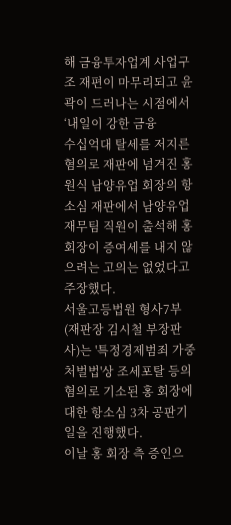해 금융투자업계 사업구조 재편이 마무리되고 윤곽이 드러나는 시점에서 ‘내일이 강한 금융
수십억대 탈세를 저지른 혐의로 재판에 넘겨진 홍원식 남양유업 회장의 항소심 재판에서 남양유업 재무팀 직원이 출석해 홍 회장이 증여세를 내지 않으려는 고의는 없었다고 주장했다.
서울고등법원 형사7부(재판장 김시철 부장판사)는 '특정경제범죄 가중처벌법'상 조세포탈 등의 혐의로 기소된 홍 회장에 대한 항소심 3차 공판기일을 진행했다.
이날 홍 회장 측 증인으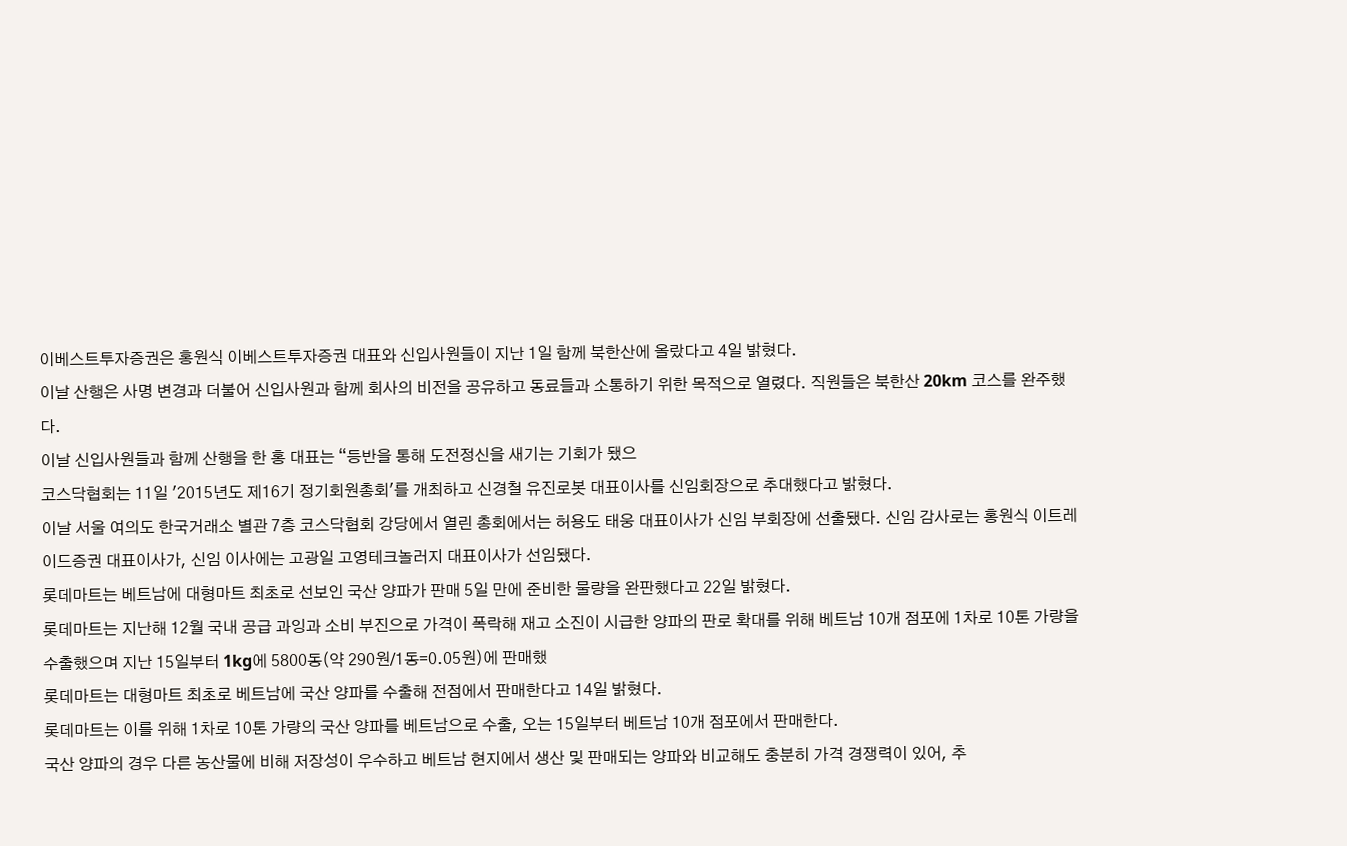이베스트투자증권은 홍원식 이베스트투자증권 대표와 신입사원들이 지난 1일 함께 북한산에 올랐다고 4일 밝혔다.
이날 산행은 사명 변경과 더불어 신입사원과 함께 회사의 비전을 공유하고 동료들과 소통하기 위한 목적으로 열렸다. 직원들은 북한산 20km 코스를 완주했다.
이날 신입사원들과 함께 산행을 한 홍 대표는 “등반을 통해 도전정신을 새기는 기회가 됐으
코스닥협회는 11일 '2015년도 제16기 정기회원총회'를 개최하고 신경철 유진로봇 대표이사를 신임회장으로 추대했다고 밝혔다.
이날 서울 여의도 한국거래소 별관 7층 코스닥협회 강당에서 열린 총회에서는 허용도 태웅 대표이사가 신임 부회장에 선출됐다. 신임 감사로는 홍원식 이트레이드증권 대표이사가, 신임 이사에는 고광일 고영테크놀러지 대표이사가 선임됐다.
롯데마트는 베트남에 대형마트 최초로 선보인 국산 양파가 판매 5일 만에 준비한 물량을 완판했다고 22일 밝혔다.
롯데마트는 지난해 12월 국내 공급 과잉과 소비 부진으로 가격이 폭락해 재고 소진이 시급한 양파의 판로 확대를 위해 베트남 10개 점포에 1차로 10톤 가량을 수출했으며 지난 15일부터 1kg에 5800동(약 290원/1동=0.05원)에 판매했
롯데마트는 대형마트 최초로 베트남에 국산 양파를 수출해 전점에서 판매한다고 14일 밝혔다.
롯데마트는 이를 위해 1차로 10톤 가량의 국산 양파를 베트남으로 수출, 오는 15일부터 베트남 10개 점포에서 판매한다.
국산 양파의 경우 다른 농산물에 비해 저장성이 우수하고 베트남 현지에서 생산 및 판매되는 양파와 비교해도 충분히 가격 경쟁력이 있어, 추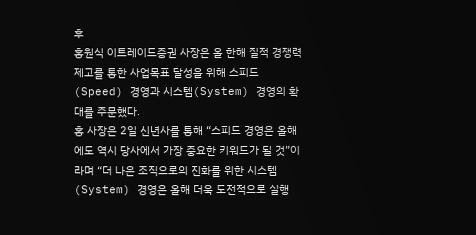후
홍원식 이트레이드증권 사장은 올 한해 질적 경쟁력 제고를 통한 사업목표 달성을 위해 스피드(Speed) 경영과 시스템(System) 경영의 확대를 주문했다.
홍 사장은 2일 신년사를 통해 “스피드 경영은 올해에도 역시 당사에서 가장 중요한 키워드가 될 것”이라며 “더 나은 조직으로의 진화를 위한 시스템(System) 경영은 올해 더욱 도전적으로 실행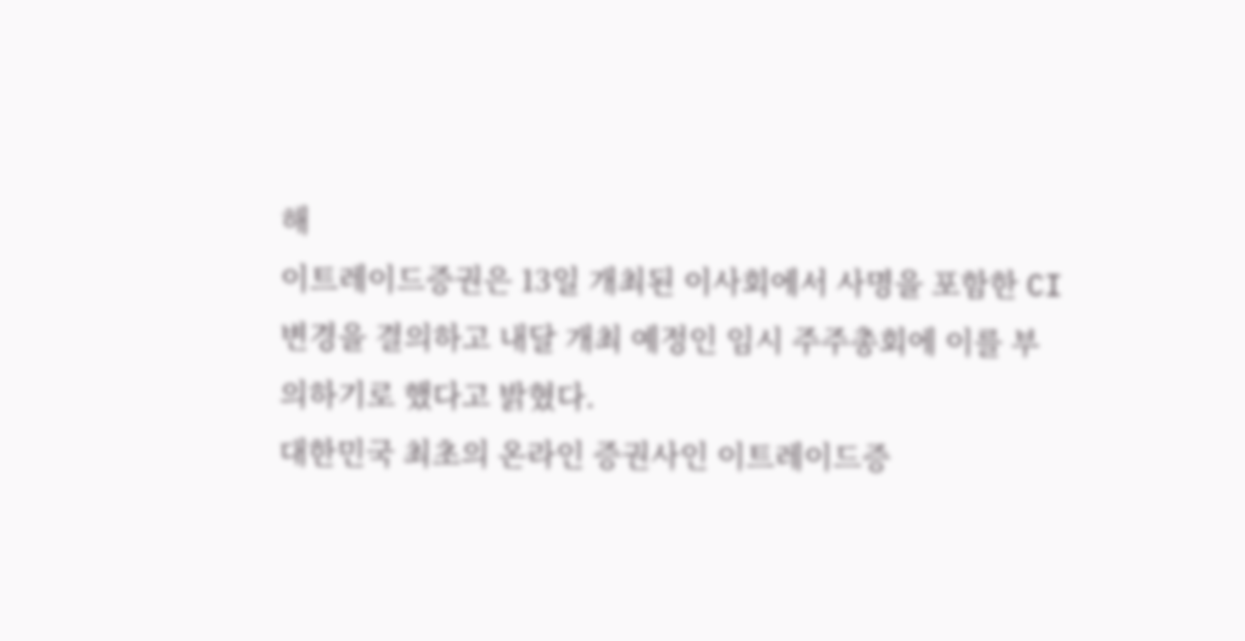해
이트레이드증권은 13일 개최된 이사회에서 사명을 포함한 CI 변경을 결의하고 내달 개최 예정인 임시 주주총회에 이를 부의하기로 했다고 밝혔다.
대한민국 최초의 온라인 증권사인 이트레이드증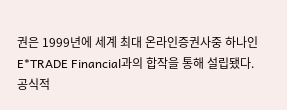권은 1999년에 세계 최대 온라인증권사중 하나인 E*TRADE Financial과의 합작을 통해 설립됐다.
공식적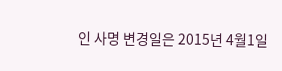인 사명 변경일은 2015년 4월1일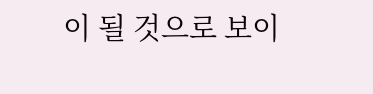이 될 것으로 보이